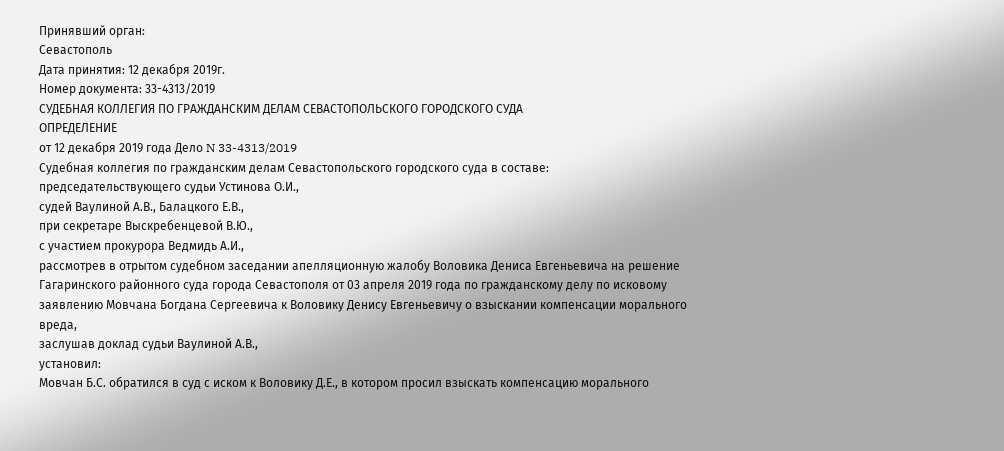Принявший орган:
Севастополь
Дата принятия: 12 декабря 2019г.
Номер документа: 33-4313/2019
СУДЕБНАЯ КОЛЛЕГИЯ ПО ГРАЖДАНСКИМ ДЕЛАМ СЕВАСТОПОЛЬСКОГО ГОРОДСКОГО СУДА
ОПРЕДЕЛЕНИЕ
от 12 декабря 2019 года Дело N 33-4313/2019
Судебная коллегия по гражданским делам Севастопольского городского суда в составе:
председательствующего судьи Устинова О.И.,
судей Ваулиной А.В., Балацкого Е.В.,
при секретаре Выскребенцевой В.Ю.,
с участием прокурора Ведмидь А.И.,
рассмотрев в отрытом судебном заседании апелляционную жалобу Воловика Дениса Евгеньевича на решение Гагаринского районного суда города Севастополя от 03 апреля 2019 года по гражданскому делу по исковому заявлению Мовчана Богдана Сергеевича к Воловику Денису Евгеньевичу о взыскании компенсации морального вреда,
заслушав доклад судьи Ваулиной А.В.,
установил:
Мовчан Б.С. обратился в суд с иском к Воловику Д.Е., в котором просил взыскать компенсацию морального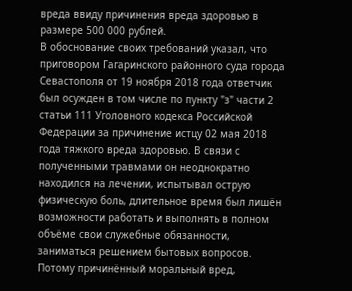вреда ввиду причинения вреда здоровью в размере 500 000 рублей.
В обоснование своих требований указал, что приговором Гагаринского районного суда города Севастополя от 19 ноября 2018 года ответчик был осужден в том числе по пункту "з" части 2 статьи 111 Уголовного кодекса Российской Федерации за причинение истцу 02 мая 2018 года тяжкого вреда здоровью. В связи с полученными травмами он неоднократно находился на лечении, испытывал острую физическую боль, длительное время был лишён возможности работать и выполнять в полном объёме свои служебные обязанности, заниматься решением бытовых вопросов. Потому причинённый моральный вред,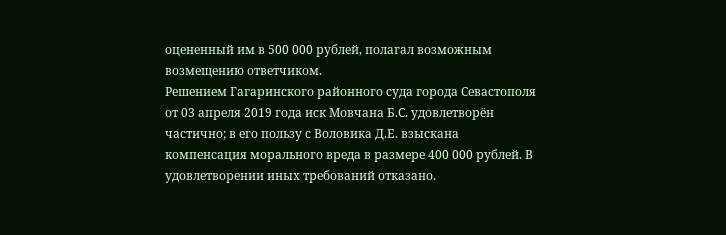оцененный им в 500 000 рублей, полагал возможным возмещению ответчиком.
Решением Гагаринского районного суда города Севастополя от 03 апреля 2019 года иск Мовчана Б.С. удовлетворён частично; в его пользу с Воловика Д.Е. взыскана компенсация морального вреда в размере 400 000 рублей. В удовлетворении иных требований отказано.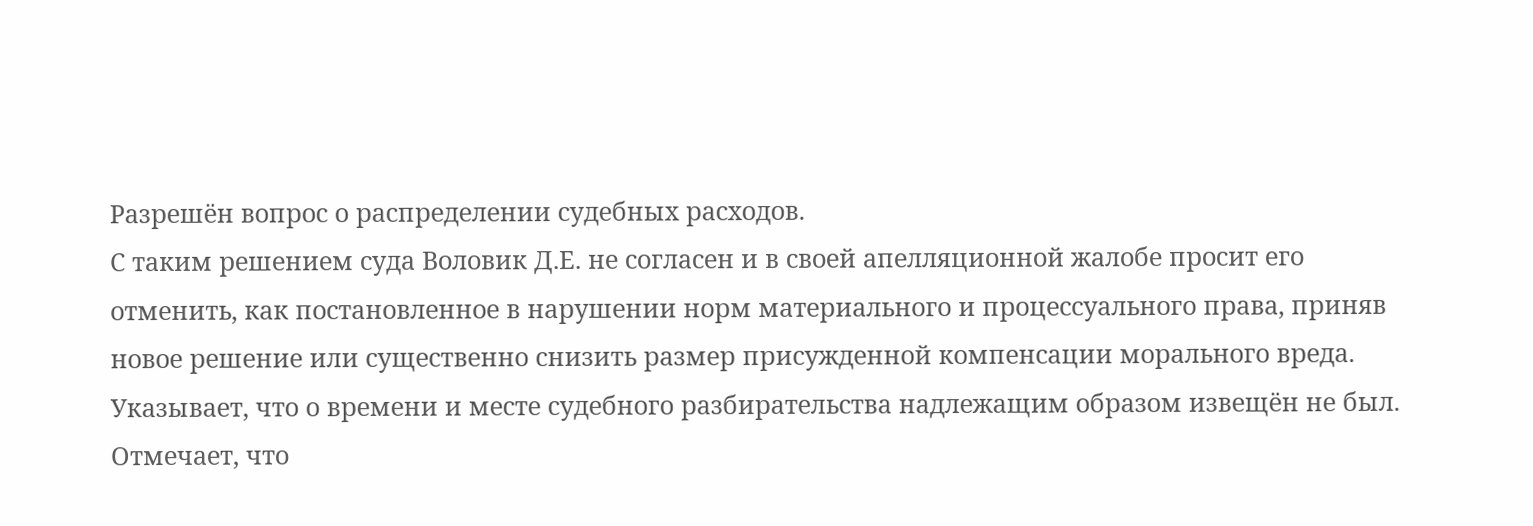Разрешён вопрос о распределении судебных расходов.
С таким решением суда Воловик Д.Е. не согласен и в своей апелляционной жалобе просит его отменить, как постановленное в нарушении норм материального и процессуального права, приняв новое решение или существенно снизить размер присужденной компенсации морального вреда. Указывает, что о времени и месте судебного разбирательства надлежащим образом извещён не был. Отмечает, что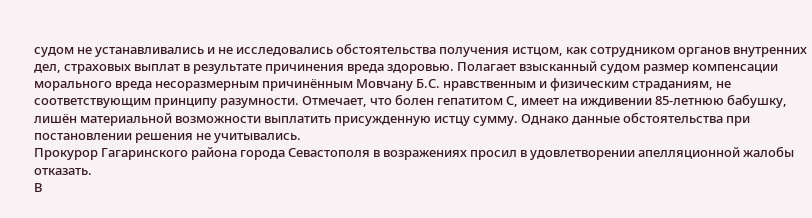судом не устанавливались и не исследовались обстоятельства получения истцом, как сотрудником органов внутренних дел, страховых выплат в результате причинения вреда здоровью. Полагает взысканный судом размер компенсации морального вреда несоразмерным причинённым Мовчану Б.С. нравственным и физическим страданиям, не соответствующим принципу разумности. Отмечает, что болен гепатитом С, имеет на иждивении 85-летнюю бабушку, лишён материальной возможности выплатить присужденную истцу сумму. Однако данные обстоятельства при постановлении решения не учитывались.
Прокурор Гагаринского района города Севастополя в возражениях просил в удовлетворении апелляционной жалобы отказать.
В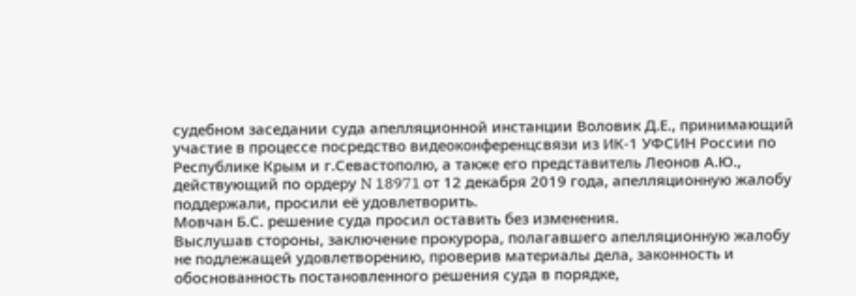судебном заседании суда апелляционной инстанции Воловик Д.Е., принимающий участие в процессе посредство видеоконференцсвязи из ИК-1 УФСИН России по Республике Крым и г.Севастополю, а также его представитель Леонов А.Ю., действующий по ордеру N 18971 от 12 декабря 2019 года, апелляционную жалобу поддержали, просили её удовлетворить.
Мовчан Б.С. решение суда просил оставить без изменения.
Выслушав стороны, заключение прокурора, полагавшего апелляционную жалобу не подлежащей удовлетворению, проверив материалы дела, законность и обоснованность постановленного решения суда в порядке,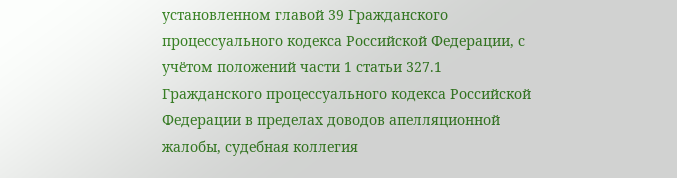установленном главой 39 Гражданского процессуального кодекса Российской Федерации, с учётом положений части 1 статьи 327.1 Гражданского процессуального кодекса Российской Федерации в пределах доводов апелляционной жалобы, судебная коллегия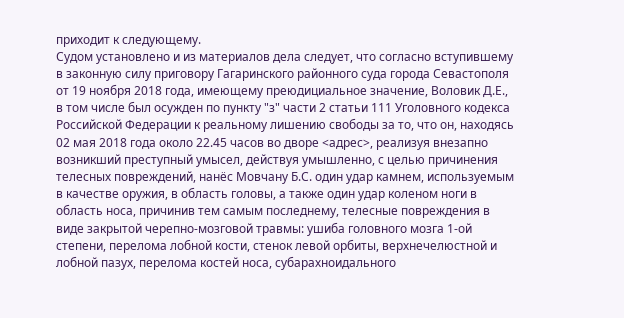приходит к следующему.
Судом установлено и из материалов дела следует, что согласно вступившему в законную силу приговору Гагаринского районного суда города Севастополя от 19 ноября 2018 года, имеющему преюдициальное значение, Воловик Д.Е., в том числе был осужден по пункту "з" части 2 статьи 111 Уголовного кодекса Российской Федерации к реальному лишению свободы за то, что он, находясь 02 мая 2018 года около 22.45 часов во дворе <адрес>, реализуя внезапно возникший преступный умысел, действуя умышленно, с целью причинения телесных повреждений, нанёс Мовчану Б.С. один удар камнем, используемым в качестве оружия, в область головы, а также один удар коленом ноги в область носа, причинив тем самым последнему, телесные повреждения в виде закрытой черепно-мозговой травмы: ушиба головного мозга 1-ой степени, перелома лобной кости, стенок левой орбиты, верхнечелюстной и лобной пазух, перелома костей носа, субарахноидального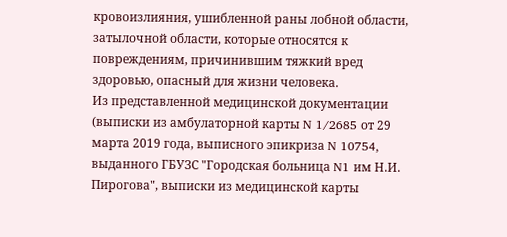кровоизлияния, ушибленной раны лобной области, затылочной области, которые относятся к повреждениям, причинившим тяжкий вред здоровью, опасный для жизни человека.
Из представленной медицинской документации (выписки из амбулаторной карты N 1/2685 от 29 марта 2019 года, выписного эпикриза N 10754, выданного ГБУЗС "Городская больница N1 им Н.И. Пирогова", выписки из медицинской карты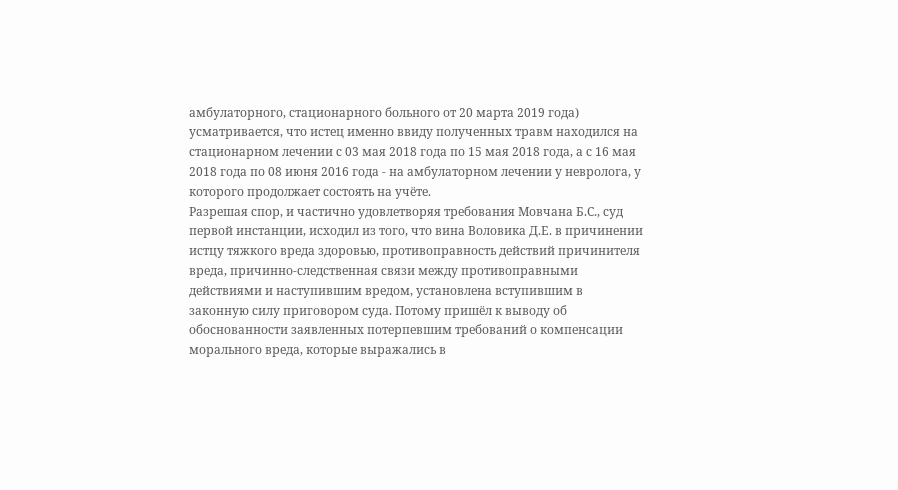амбулаторного, стационарного больного от 20 марта 2019 года) усматривается, что истец именно ввиду полученных травм находился на стационарном лечении с 03 мая 2018 года по 15 мая 2018 года, а с 16 мая 2018 года по 08 июня 2016 года - на амбулаторном лечении у невролога, у которого продолжает состоять на учёте.
Разрешая спор, и частично удовлетворяя требования Мовчана Б.С., суд первой инстанции, исходил из того, что вина Воловика Д.Е. в причинении истцу тяжкого вреда здоровью, противоправность действий причинителя вреда, причинно-следственная связи между противоправными действиями и наступившим вредом, установлена вступившим в законную силу приговором суда. Потому пришёл к выводу об обоснованности заявленных потерпевшим требований о компенсации морального вреда, которые выражались в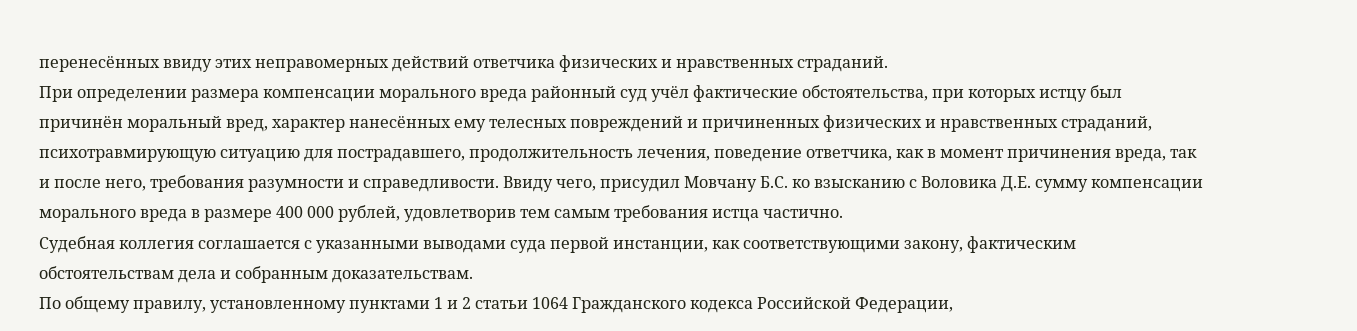перенесённых ввиду этих неправомерных действий ответчика физических и нравственных страданий.
При определении размера компенсации морального вреда районный суд учёл фактические обстоятельства, при которых истцу был причинён моральный вред, характер нанесённых ему телесных повреждений и причиненных физических и нравственных страданий, психотравмирующую ситуацию для пострадавшего, продолжительность лечения, поведение ответчика, как в момент причинения вреда, так и после него, требования разумности и справедливости. Ввиду чего, присудил Мовчану Б.С. ко взысканию с Воловика Д.Е. сумму компенсации морального вреда в размере 400 000 рублей, удовлетворив тем самым требования истца частично.
Судебная коллегия соглашается с указанными выводами суда первой инстанции, как соответствующими закону, фактическим обстоятельствам дела и собранным доказательствам.
По общему правилу, установленному пунктами 1 и 2 статьи 1064 Гражданского кодекса Российской Федерации,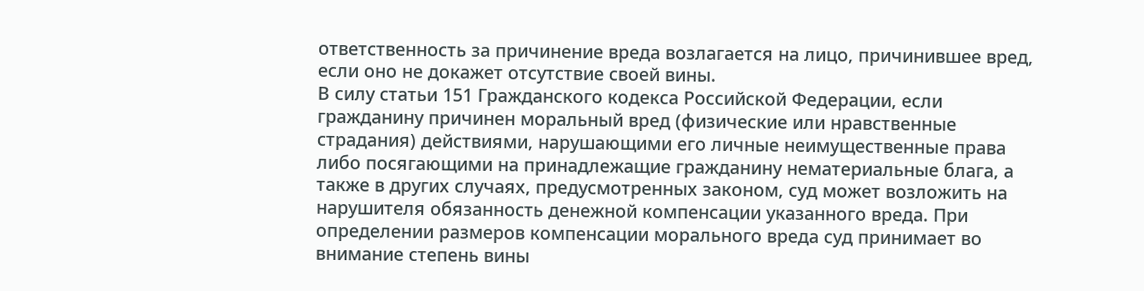ответственность за причинение вреда возлагается на лицо, причинившее вред, если оно не докажет отсутствие своей вины.
В силу статьи 151 Гражданского кодекса Российской Федерации, если гражданину причинен моральный вред (физические или нравственные страдания) действиями, нарушающими его личные неимущественные права либо посягающими на принадлежащие гражданину нематериальные блага, а также в других случаях, предусмотренных законом, суд может возложить на нарушителя обязанность денежной компенсации указанного вреда. При определении размеров компенсации морального вреда суд принимает во внимание степень вины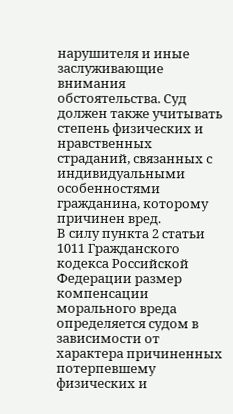нарушителя и иные заслуживающие внимания обстоятельства. Суд должен также учитывать степень физических и нравственных страданий, связанных с индивидуальными особенностями гражданина, которому причинен вред.
В силу пункта 2 статьи 1011 Гражданского кодекса Российской Федерации размер компенсации морального вреда определяется судом в зависимости от характера причиненных потерпевшему физических и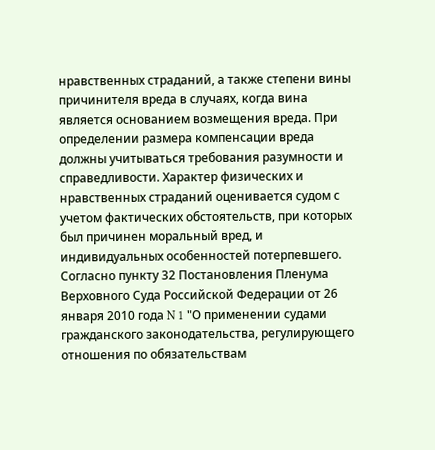нравственных страданий, а также степени вины причинителя вреда в случаях, когда вина является основанием возмещения вреда. При определении размера компенсации вреда должны учитываться требования разумности и справедливости. Характер физических и нравственных страданий оценивается судом с учетом фактических обстоятельств, при которых был причинен моральный вред, и индивидуальных особенностей потерпевшего.
Согласно пункту 32 Постановления Пленума Верховного Суда Российской Федерации от 26 января 2010 года N 1 "О применении судами гражданского законодательства, регулирующего отношения по обязательствам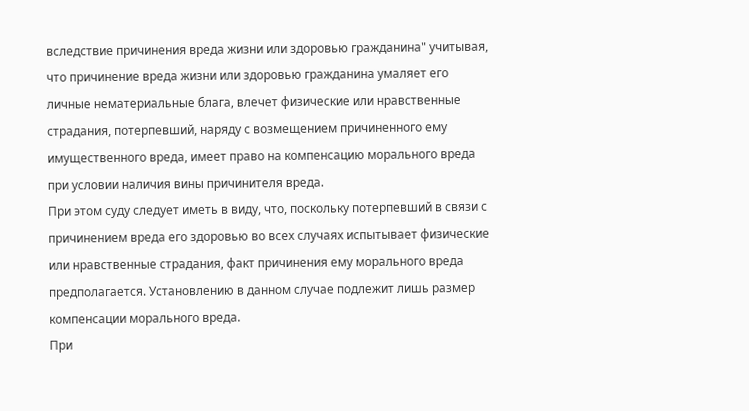вследствие причинения вреда жизни или здоровью гражданина" учитывая, что причинение вреда жизни или здоровью гражданина умаляет его личные нематериальные блага, влечет физические или нравственные страдания, потерпевший, наряду с возмещением причиненного ему имущественного вреда, имеет право на компенсацию морального вреда при условии наличия вины причинителя вреда.
При этом суду следует иметь в виду, что, поскольку потерпевший в связи с причинением вреда его здоровью во всех случаях испытывает физические или нравственные страдания, факт причинения ему морального вреда предполагается. Установлению в данном случае подлежит лишь размер компенсации морального вреда.
При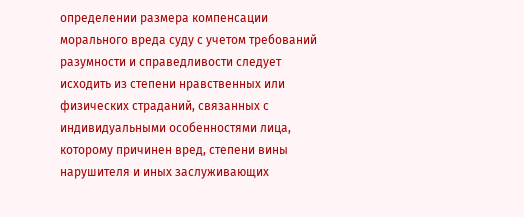определении размера компенсации морального вреда суду с учетом требований разумности и справедливости следует исходить из степени нравственных или физических страданий, связанных с индивидуальными особенностями лица, которому причинен вред, степени вины нарушителя и иных заслуживающих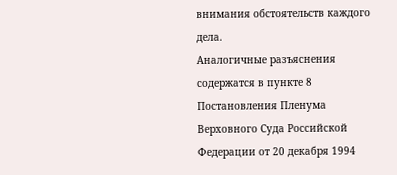внимания обстоятельств каждого дела.
Аналогичные разъяснения содержатся в пункте 8 Постановления Пленума Верховного Суда Российской Федерации от 20 декабря 1994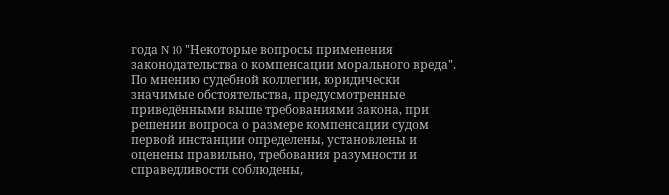года N 10 "Некоторые вопросы применения законодательства о компенсации морального вреда".
По мнению судебной коллегии, юридически значимые обстоятельства, предусмотренные приведёнными выше требованиями закона, при решении вопроса о размере компенсации судом первой инстанции определены, установлены и оценены правильно, требования разумности и справедливости соблюдены,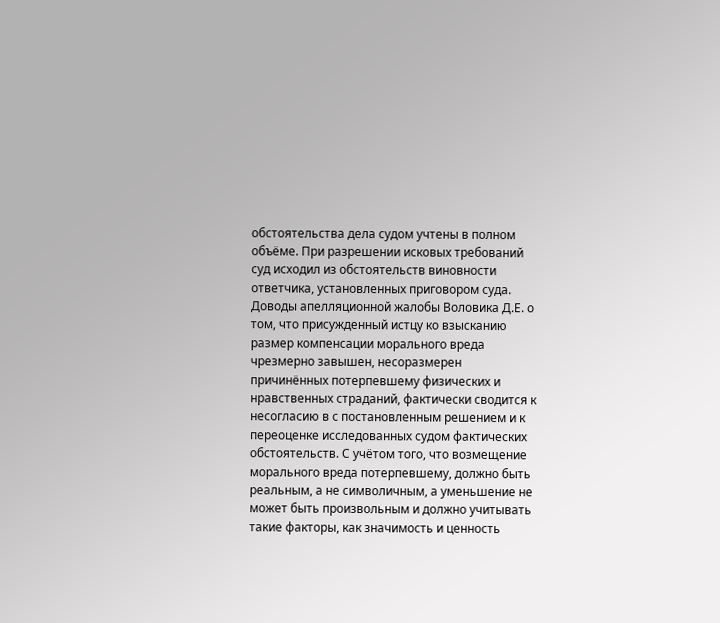обстоятельства дела судом учтены в полном объёме. При разрешении исковых требований суд исходил из обстоятельств виновности ответчика, установленных приговором суда.
Доводы апелляционной жалобы Воловика Д.Е. о том, что присужденный истцу ко взысканию размер компенсации морального вреда чрезмерно завышен, несоразмерен причинённых потерпевшему физических и нравственных страданий, фактически сводится к несогласию в с постановленным решением и к переоценке исследованных судом фактических обстоятельств. С учётом того, что возмещение морального вреда потерпевшему, должно быть реальным, а не символичным, а уменьшение не может быть произвольным и должно учитывать такие факторы, как значимость и ценность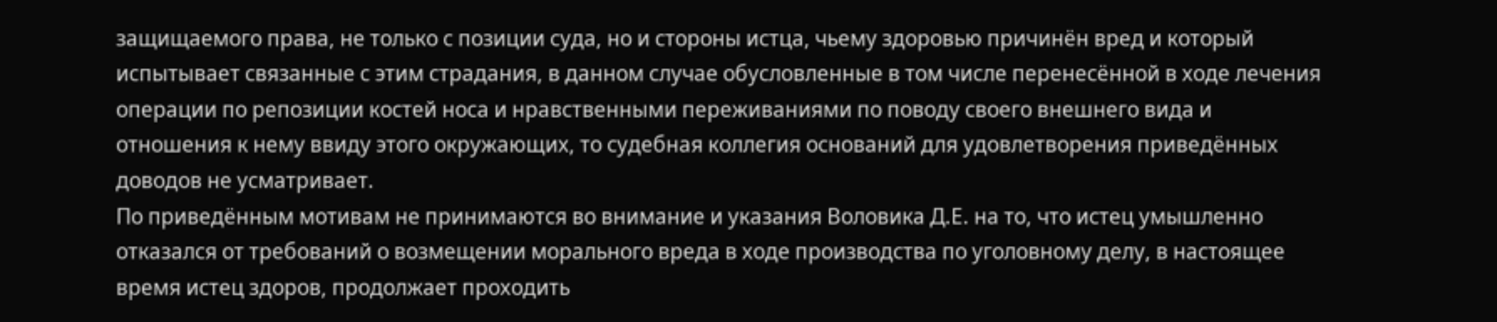защищаемого права, не только с позиции суда, но и стороны истца, чьему здоровью причинён вред и который испытывает связанные с этим страдания, в данном случае обусловленные в том числе перенесённой в ходе лечения операции по репозиции костей носа и нравственными переживаниями по поводу своего внешнего вида и отношения к нему ввиду этого окружающих, то судебная коллегия оснований для удовлетворения приведённых доводов не усматривает.
По приведённым мотивам не принимаются во внимание и указания Воловика Д.Е. на то, что истец умышленно отказался от требований о возмещении морального вреда в ходе производства по уголовному делу, в настоящее время истец здоров, продолжает проходить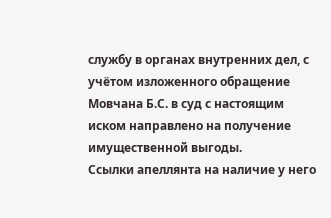службу в органах внутренних дел, с учётом изложенного обращение Мовчана Б.С. в суд с настоящим иском направлено на получение имущественной выгоды.
Ссылки апеллянта на наличие у него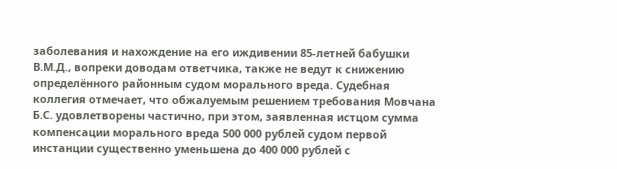заболевания и нахождение на его иждивении 85-летней бабушки В.М.Д., вопреки доводам ответчика, также не ведут к снижению определённого районным судом морального вреда. Судебная коллегия отмечает, что обжалуемым решением требования Мовчана Б.С. удовлетворены частично, при этом, заявленная истцом сумма компенсации морального вреда 500 000 рублей судом первой инстанции существенно уменьшена до 400 000 рублей с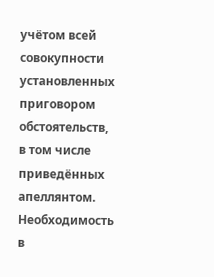учётом всей совокупности установленных приговором обстоятельств, в том числе приведённых апеллянтом. Необходимость в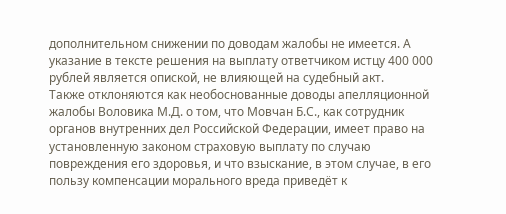дополнительном снижении по доводам жалобы не имеется. А указание в тексте решения на выплату ответчиком истцу 400 000 рублей является опиской, не влияющей на судебный акт.
Также отклоняются как необоснованные доводы апелляционной жалобы Воловика М.Д. о том, что Мовчан Б.С., как сотрудник органов внутренних дел Российской Федерации, имеет право на установленную законом страховую выплату по случаю повреждения его здоровья, и что взыскание, в этом случае, в его пользу компенсации морального вреда приведёт к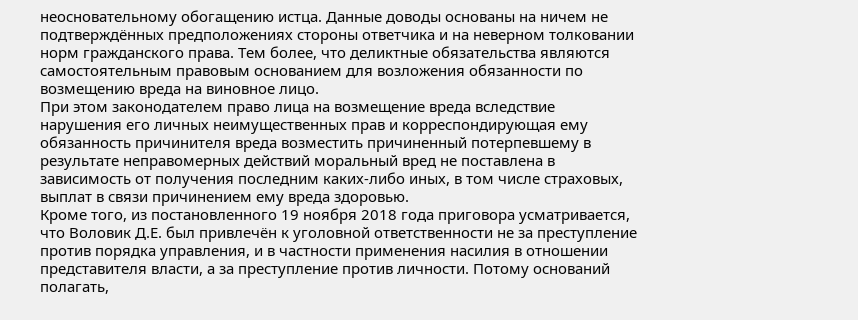неосновательному обогащению истца. Данные доводы основаны на ничем не подтверждённых предположениях стороны ответчика и на неверном толковании норм гражданского права. Тем более, что деликтные обязательства являются самостоятельным правовым основанием для возложения обязанности по возмещению вреда на виновное лицо.
При этом законодателем право лица на возмещение вреда вследствие нарушения его личных неимущественных прав и корреспондирующая ему обязанность причинителя вреда возместить причиненный потерпевшему в результате неправомерных действий моральный вред не поставлена в зависимость от получения последним каких-либо иных, в том числе страховых, выплат в связи причинением ему вреда здоровью.
Кроме того, из постановленного 19 ноября 2018 года приговора усматривается, что Воловик Д.Е. был привлечён к уголовной ответственности не за преступление против порядка управления, и в частности применения насилия в отношении представителя власти, а за преступление против личности. Потому оснований полагать,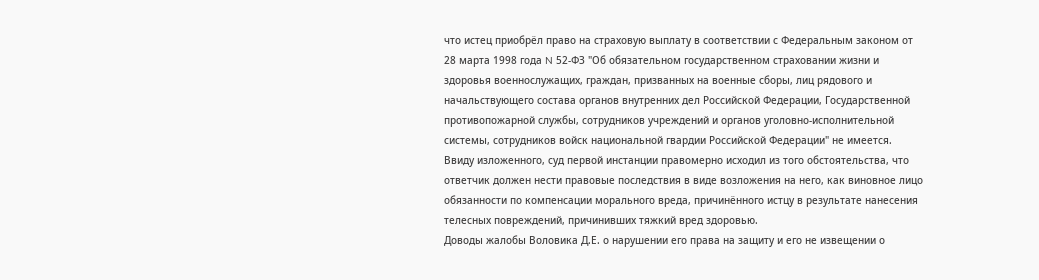что истец приобрёл право на страховую выплату в соответствии с Федеральным законом от 28 марта 1998 года N 52-ФЗ "Об обязательном государственном страховании жизни и здоровья военнослужащих, граждан, призванных на военные сборы, лиц рядового и начальствующего состава органов внутренних дел Российской Федерации, Государственной противопожарной службы, сотрудников учреждений и органов уголовно-исполнительной системы, сотрудников войск национальной гвардии Российской Федерации" не имеется.
Ввиду изложенного, суд первой инстанции правомерно исходил из того обстоятельства, что ответчик должен нести правовые последствия в виде возложения на него, как виновное лицо обязанности по компенсации морального вреда, причинённого истцу в результате нанесения телесных повреждений, причинивших тяжкий вред здоровью.
Доводы жалобы Воловика Д.Е. о нарушении его права на защиту и его не извещении о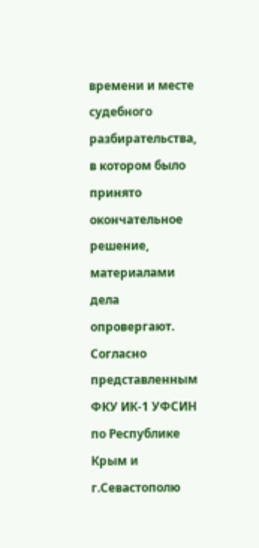времени и месте судебного разбирательства, в котором было принято окончательное решение, материалами дела опровергают. Согласно представленным ФКУ ИК-1 УФСИН по Республике Крым и г.Севастополю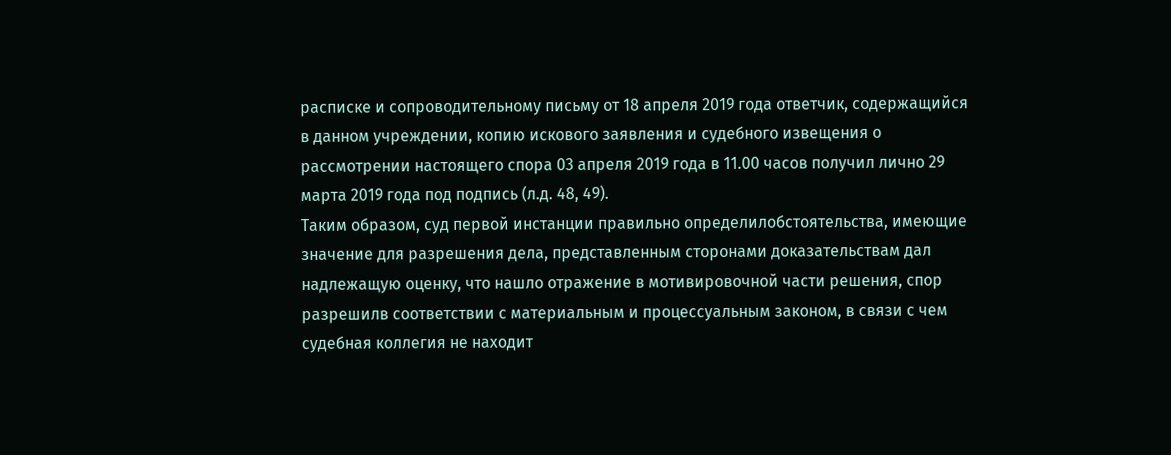расписке и сопроводительному письму от 18 апреля 2019 года ответчик, содержащийся в данном учреждении, копию искового заявления и судебного извещения о рассмотрении настоящего спора 03 апреля 2019 года в 11.00 часов получил лично 29 марта 2019 года под подпись (л.д. 48, 49).
Таким образом, суд первой инстанции правильно определилобстоятельства, имеющие значение для разрешения дела, представленным сторонами доказательствам дал надлежащую оценку, что нашло отражение в мотивировочной части решения, спор разрешилв соответствии с материальным и процессуальным законом, в связи с чем судебная коллегия не находит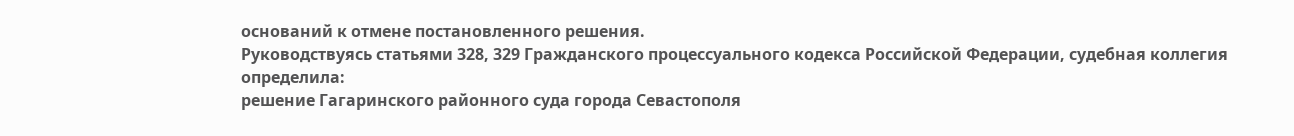оснований к отмене постановленного решения.
Руководствуясь статьями 328, 329 Гражданского процессуального кодекса Российской Федерации, судебная коллегия
определила:
решение Гагаринского районного суда города Севастополя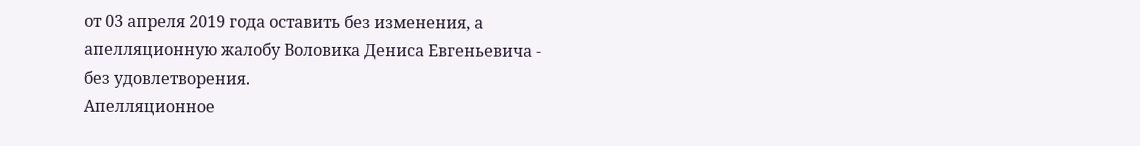от 03 апреля 2019 года оставить без изменения, а апелляционную жалобу Воловика Дениса Евгеньевича - без удовлетворения.
Апелляционное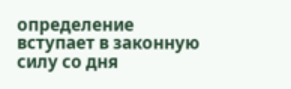определение вступает в законную силу со дня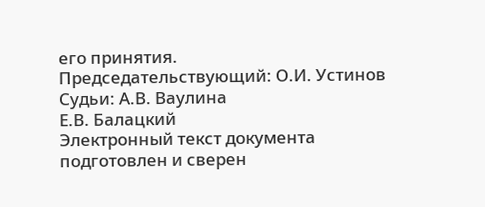его принятия.
Председательствующий: О.И. Устинов
Судьи: А.В. Ваулина
Е.В. Балацкий
Электронный текст документа
подготовлен и сверен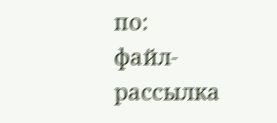по:
файл-рассылка